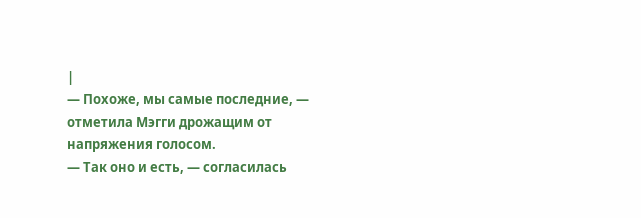|
— Похоже, мы самые последние, — отметила Мэгги дрожащим от напряжения голосом.
— Так оно и есть, — согласилась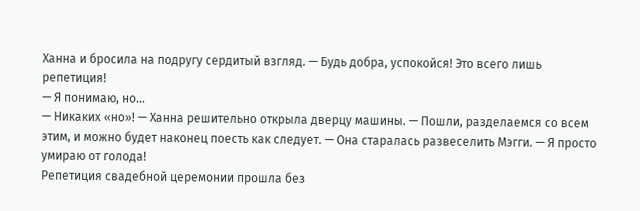Ханна и бросила на подругу сердитый взгляд. — Будь добра, успокойся! Это всего лишь репетиция!
— Я понимаю, но…
— Никаких «но»! — Ханна решительно открыла дверцу машины. — Пошли, разделаемся со всем этим, и можно будет наконец поесть как следует. — Она старалась развеселить Мэгги. — Я просто умираю от голода!
Репетиция свадебной церемонии прошла без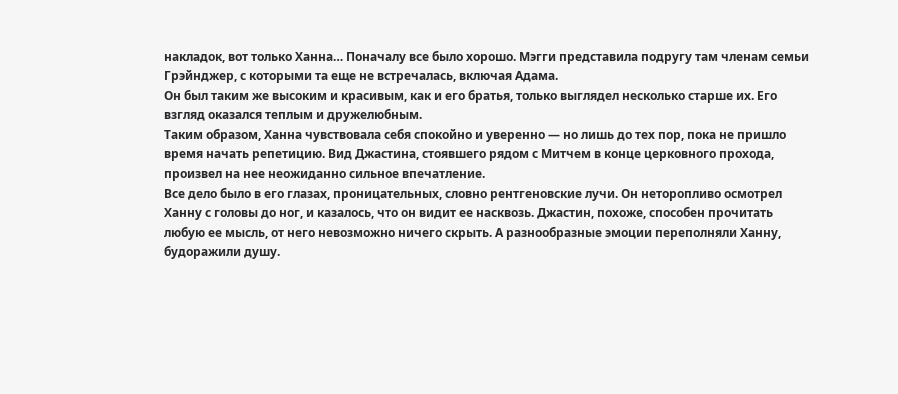накладок, вот только Ханна… Поначалу все было хорошо. Мэгги представила подругу там членам семьи Грэйнджер, с которыми та еще не встречалась, включая Адама.
Он был таким же высоким и красивым, как и его братья, только выглядел несколько старше их. Его взгляд оказался теплым и дружелюбным.
Таким образом, Ханна чувствовала себя спокойно и уверенно — но лишь до тех пор, пока не пришло время начать репетицию. Вид Джастина, стоявшего рядом с Митчем в конце церковного прохода, произвел на нее неожиданно сильное впечатление.
Все дело было в его глазах, проницательных, словно рентгеновские лучи. Он неторопливо осмотрел Ханну с головы до ног, и казалось, что он видит ее насквозь. Джастин, похоже, способен прочитать любую ее мысль, от него невозможно ничего скрыть. А разнообразные эмоции переполняли Ханну, будоражили душу.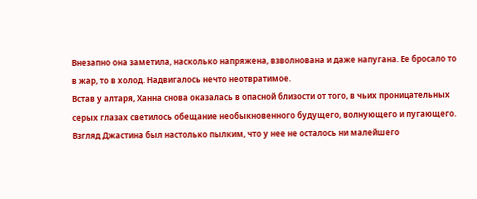Внезапно она заметила, насколько напряжена, взволнована и даже напугана. Ее бросало то в жар, то в холод. Надвигалось нечто неотвратимое.
Встав у алтаря, Ханна снова оказалась в опасной близости от того, в чьих проницательных серых глазах светилось обещание необыкновенного будущего, волнующего и пугающего.
Взгляд Джастина был настолько пылким, что у нее не осталось ни малейшего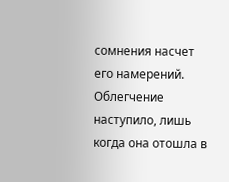сомнения насчет его намерений.
Облегчение наступило, лишь когда она отошла в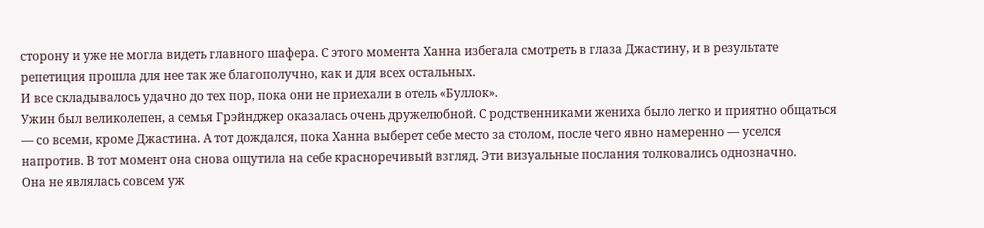сторону и уже не могла видеть главного шафера. С этого момента Ханна избегала смотреть в глаза Джастину, и в результате репетиция прошла для нее так же благополучно, как и для всех остальных.
И все складывалось удачно до тех пор, пока они не приехали в отель «Буллок».
Ужин был великолепен, а семья Грэйнджер оказалась очень дружелюбной. С родственниками жениха было легко и приятно общаться — со всеми, кроме Джастина. А тот дождался, пока Ханна выберет себе место за столом, после чего явно намеренно — уселся напротив. В тот момент она снова ощутила на себе красноречивый взгляд. Эти визуальные послания толковались однозначно.
Она не являлась совсем уж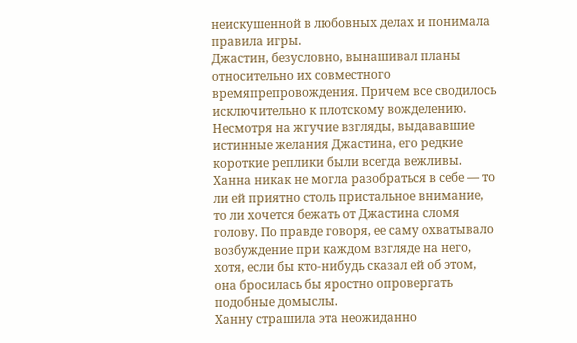неискушенной в любовных делах и понимала правила игры.
Джастин, безусловно, вынашивал планы относительно их совместного времяпрепровождения. Причем все сводилось исключительно к плотскому вожделению.
Несмотря на жгучие взгляды, выдававшие истинные желания Джастина, его редкие короткие реплики были всегда вежливы.
Ханна никак не могла разобраться в себе — то ли ей приятно столь пристальное внимание, то ли хочется бежать от Джастина сломя голову. По правде говоря, ее саму охватывало возбуждение при каждом взгляде на него, хотя, если бы кто-нибудь сказал ей об этом, она бросилась бы яростно опровергать подобные домыслы.
Ханну страшила эта неожиданно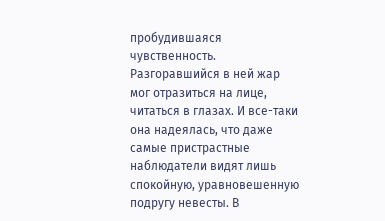пробудившаяся чувственность. Разгоравшийся в ней жар мог отразиться на лице, читаться в глазах. И все-таки она надеялась, что даже самые пристрастные наблюдатели видят лишь спокойную, уравновешенную подругу невесты. В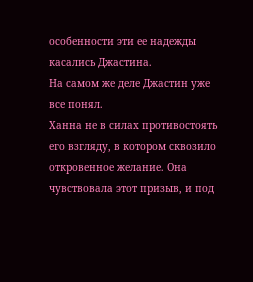особенности эти ее надежды касались Джастина.
На самом же деле Джастин уже все понял.
Ханна не в силах противостоять его взгляду, в котором сквозило откровенное желание. Она чувствовала этот призыв, и под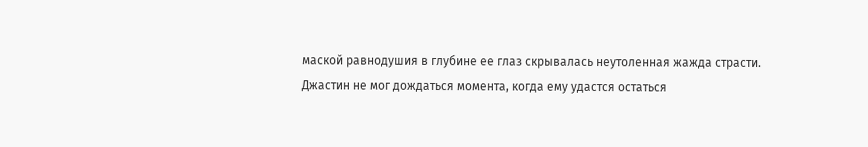маской равнодушия в глубине ее глаз скрывалась неутоленная жажда страсти.
Джастин не мог дождаться момента, когда ему удастся остаться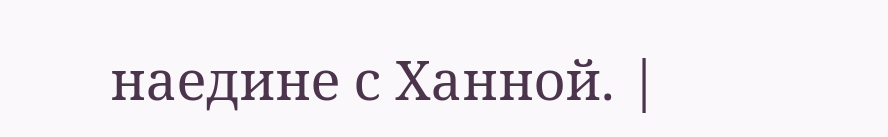наедине с Ханной. |